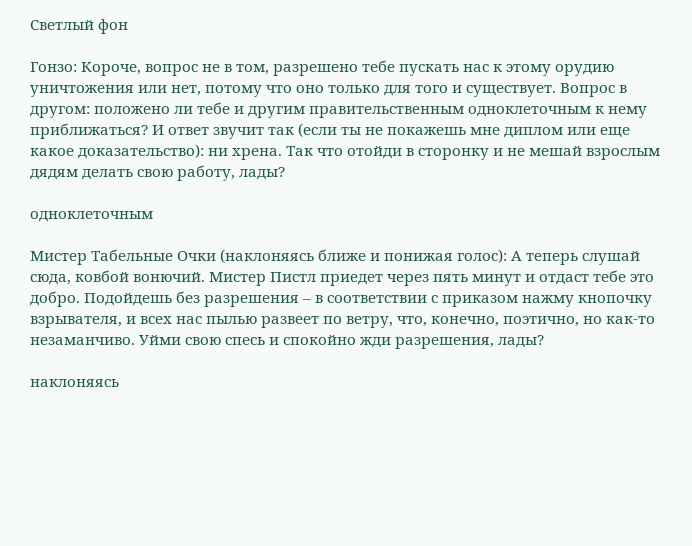Светлый фон

Гонзо: Короче, вопрос не в том, разрешено тебе пускать нас к этому орудию уничтожения или нет, потому что оно только для того и существует. Вопрос в другом: положено ли тебе и другим правительственным одноклеточным к нему приближаться? И ответ звучит так (если ты не покажешь мне диплом или еще какое доказательство): ни хрена. Так что отойди в сторонку и не мешай взрослым дядям делать свою работу, лады?

одноклеточным

Мистер Табельные Очки (наклоняясь ближе и понижая голос): А теперь слушай сюда, ковбой вонючий. Мистер Пистл приедет через пять минут и отдаст тебе это добро. Подойдешь без разрешения – в соответствии с приказом нажму кнопочку взрывателя, и всех нас пылью развеет по ветру, что, конечно, поэтично, но как-то незаманчиво. Уйми свою спесь и спокойно жди разрешения, лады?

наклоняясь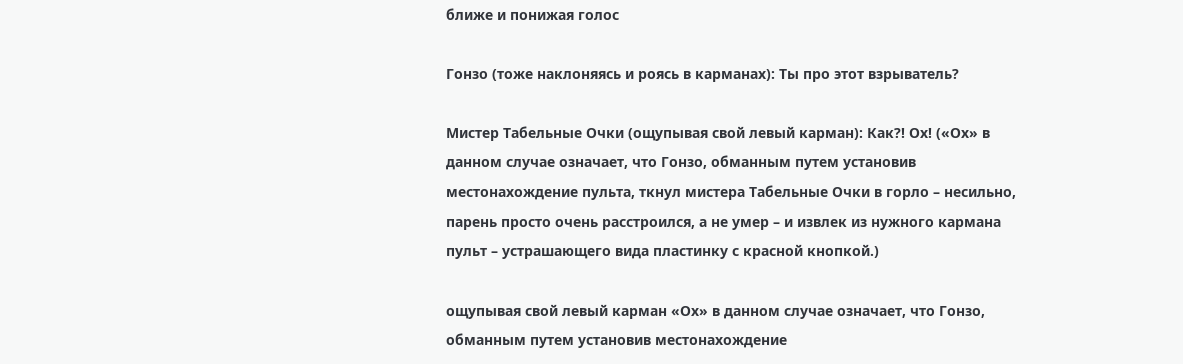ближе и понижая голос

Гонзо (тоже наклоняясь и роясь в карманах): Ты про этот взрыватель?

Мистер Табельные Очки (ощупывая свой левый карман): Как?! Ох! («Ох» в данном случае означает, что Гонзо, обманным путем установив местонахождение пульта, ткнул мистера Табельные Очки в горло – несильно, парень просто очень расстроился, а не умер – и извлек из нужного кармана пульт – устрашающего вида пластинку с красной кнопкой.)

ощупывая свой левый карман «Ох» в данном случае означает, что Гонзо, обманным путем установив местонахождение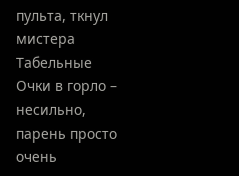пульта, ткнул мистера Табельные Очки в горло – несильно, парень просто очень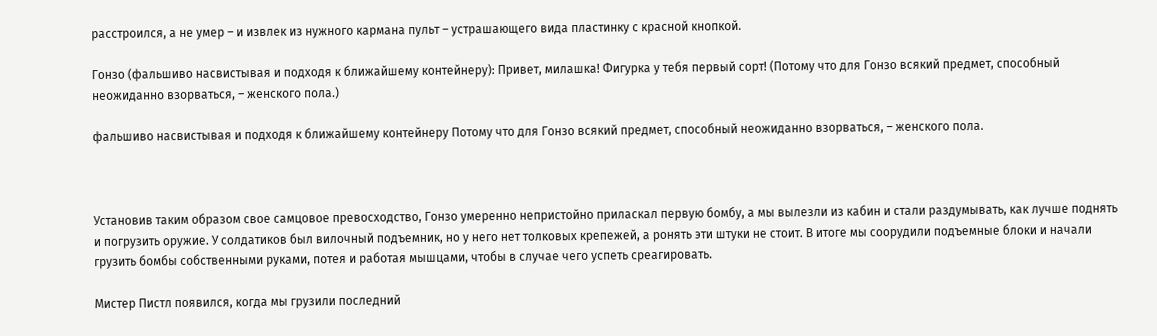расстроился, а не умер – и извлек из нужного кармана пульт – устрашающего вида пластинку с красной кнопкой.

Гонзо (фальшиво насвистывая и подходя к ближайшему контейнеру): Привет, милашка! Фигурка у тебя первый сорт! (Потому что для Гонзо всякий предмет, способный неожиданно взорваться, – женского пола.)

фальшиво насвистывая и подходя к ближайшему контейнеру Потому что для Гонзо всякий предмет, способный неожиданно взорваться, – женского пола.



Установив таким образом свое самцовое превосходство, Гонзо умеренно непристойно приласкал первую бомбу, а мы вылезли из кабин и стали раздумывать, как лучше поднять и погрузить оружие. У солдатиков был вилочный подъемник, но у него нет толковых крепежей, а ронять эти штуки не стоит. В итоге мы соорудили подъемные блоки и начали грузить бомбы собственными руками, потея и работая мышцами, чтобы в случае чего успеть среагировать.

Мистер Пистл появился, когда мы грузили последний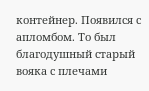контейнер. Появился с апломбом. То был благодушный старый вояка с плечами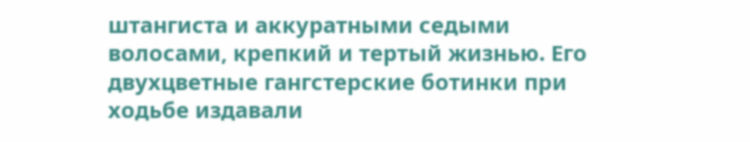штангиста и аккуратными седыми волосами, крепкий и тертый жизнью. Его двухцветные гангстерские ботинки при ходьбе издавали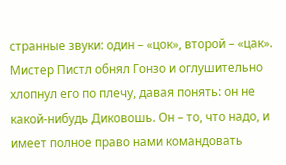странные звуки: один – «цок», второй – «цак». Мистер Пистл обнял Гонзо и оглушительно хлопнул его по плечу, давая понять: он не какой-нибудь Диковошь. Он – то, что надо, и имеет полное право нами командовать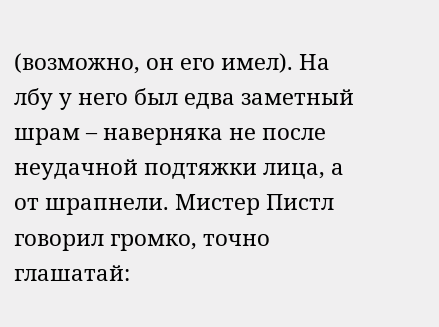(возможно, он его имел). На лбу у него был едва заметный шрам – наверняка не после неудачной подтяжки лица, а от шрапнели. Мистер Пистл говорил громко, точно глашатай: